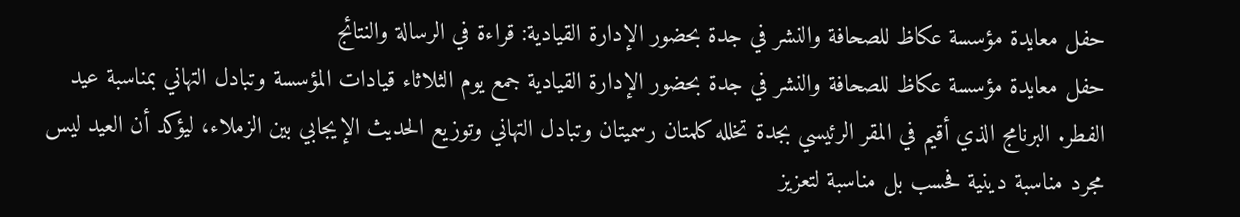حفل معايدة مؤسسة عكاظ للصحافة والنشر في جدة بحضور الإدارة القيادية: قراءة في الرسالة والنتائج
حفل معايدة مؤسسة عكاظ للصحافة والنشر في جدة بحضور الإدارة القيادية جمع يوم الثلاثاء قيادات المؤسسة وتبادل التهاني بمناسبة عيد الفطر. البرنامج الذي أقيم في المقر الرئيسي بجدة تخلله كلمتان رسميتان وتبادل التهاني وتوزيع الحديث الإيجابي بين الزملاء، ليؤكد أن العيد ليس مجرد مناسبة دينية فحسب بل مناسبة لتعزيز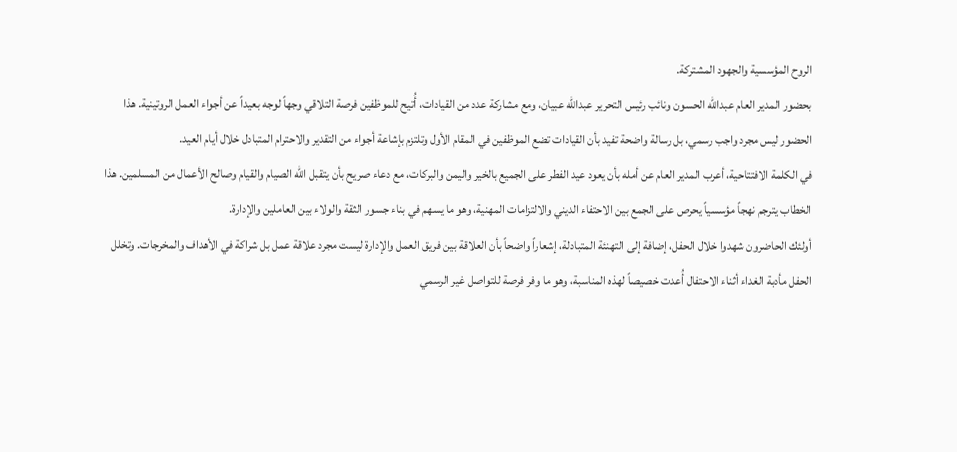الروح المؤسسية والجهود المشتركة.
بحضور المدير العام عبدالله الحسون ونائب رئيس التحرير عبدالله عبيان، ومع مشاركة عدد من القيادات، أُتيح للموظفين فرصة التلاقي وجهاً لوجه بعيداً عن أجواء العمل الروتينية. هذا الحضور ليس مجرد واجب رسمي، بل رسالة واضحة تفيد بأن القيادات تضع الموظفين في المقام الأول وتلتزم بإشاعة أجواء من التقدير والاحترام المتبادل خلال أيام العيد.
في الكلمة الافتتاحية، أعرب المدير العام عن أمله بأن يعود عيد الفطر على الجميع بالخير واليمن والبركات، مع دعاء صريح بأن يتقبل الله الصيام والقيام وصالح الأعمال من المسلمين. هذا الخطاب يترجم نهجاً مؤسسياً يحرص على الجمع بين الاحتفاء الديني والالتزامات المهنية، وهو ما يسهم في بناء جسور الثقة والولاء بين العاملين والإدارة.
أولئك الحاضرون شهدوا خلال الحفل، إضافة إلى التهنئة المتبادلة، إشعاراً واضحاً بأن العلاقة بين فريق العمل والإدارة ليست مجرد علاقة عمل بل شراكة في الأهداف والمخرجات. وتخلل الحفل مأدبة الغداء أثناء الاحتفال أُعدت خصيصاً لهذه المناسبة، وهو ما وفر فرصة للتواصل غير الرسمي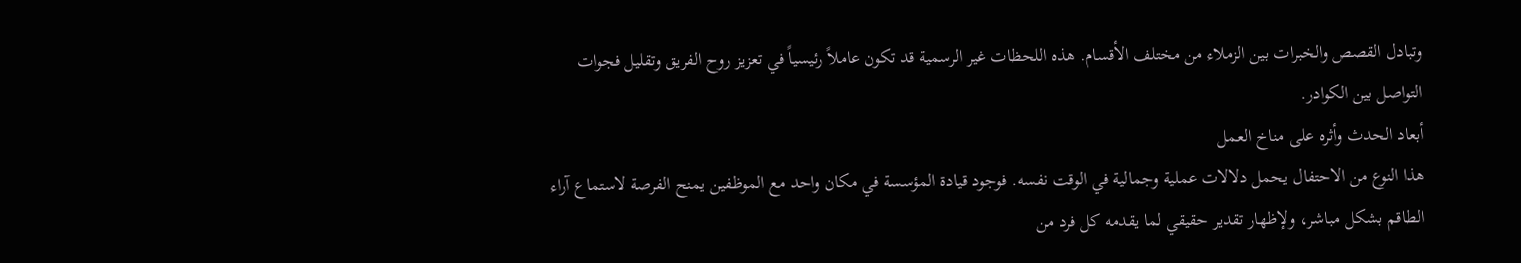وتبادل القصص والخبرات بين الزملاء من مختلف الأقسام. هذه اللحظات غير الرسمية قد تكون عاملاً رئيسياً في تعزيز روح الفريق وتقليل فجوات التواصل بين الكوادر.
أبعاد الحدث وأثره على مناخ العمل
هذا النوع من الاحتفال يحمل دلالات عملية وجمالية في الوقت نفسه. فوجود قيادة المؤسسة في مكان واحد مع الموظفين يمنح الفرصة لاستماع آراء الطاقم بشكل مباشر، ولإظهار تقدير حقيقي لما يقدمه كل فرد من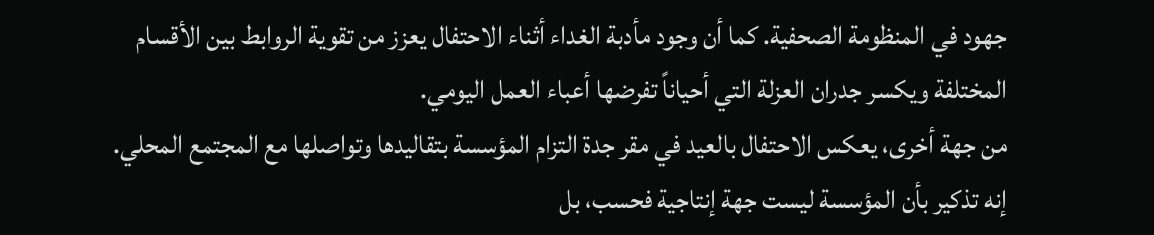جهود في المنظومة الصحفية. كما أن وجود مأدبة الغداء أثناء الاحتفال يعزز من تقوية الروابط بين الأقسام المختلفة ويكسر جدران العزلة التي أحياناً تفرضها أعباء العمل اليومي.
من جهة أخرى، يعكس الاحتفال بالعيد في مقر جدة التزام المؤسسة بتقاليدها وتواصلها مع المجتمع المحلي. إنه تذكير بأن المؤسسة ليست جهة إنتاجية فحسب، بل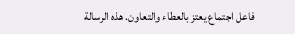فاعل اجتماع يعتز بالعطاء والتعاون. هذه الرسالة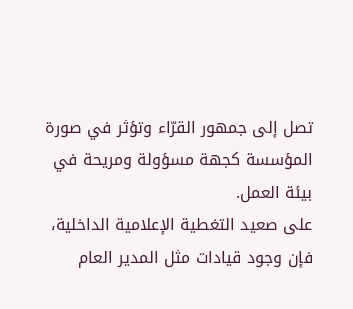تصل إلى جمهور القرّاء وتؤثر في صورة المؤسسة كجهة مسؤولة ومريحة في بيئة العمل.
على صعيد التغطية الإعلامية الداخلية، فإن وجود قيادات مثل المدير العام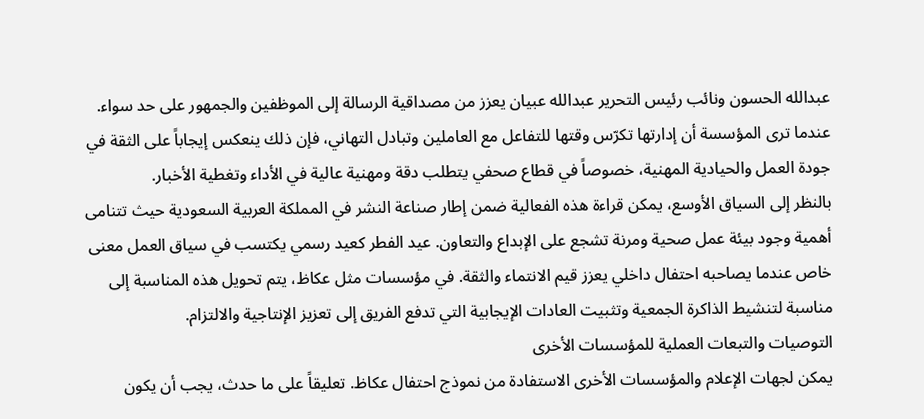عبدالله الحسون ونائب رئيس التحرير عبدالله عبيان يعزز من مصداقية الرسالة إلى الموظفين والجمهور على حد سواء. عندما ترى المؤسسة أن إدارتها تكرّس وقتها للتفاعل مع العاملين وتبادل التهاني، فإن ذلك ينعكس إيجاباً على الثقة في جودة العمل والحيادية المهنية، خصوصاً في قطاع صحفي يتطلب دقة ومهنية عالية في الأداء وتغطية الأخبار.
بالنظر إلى السياق الأوسع، يمكن قراءة هذه الفعالية ضمن إطار صناعة النشر في المملكة العربية السعودية حيث تتنامى أهمية وجود بيئة عمل صحية ومرنة تشجع على الإبداع والتعاون. عيد الفطر كعيد رسمي يكتسب في سياق العمل معنى خاص عندما يصاحبه احتفال داخلي يعزز قيم الانتماء والثقة. في مؤسسات مثل عكاظ، يتم تحويل هذه المناسبة إلى مناسبة لتنشيط الذاكرة الجمعية وتثبيت العادات الإيجابية التي تدفع الفريق إلى تعزيز الإنتاجية والالتزام.
التوصيات والتبعات العملية للمؤسسات الأخرى
يمكن لجهات الإعلام والمؤسسات الأخرى الاستفادة من نموذج احتفال عكاظ. تعليقاً على ما حدث، يجب أن يكون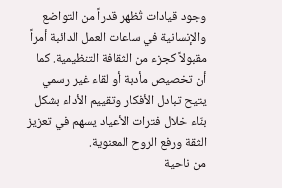وجود قيادات تُظهر قدراً من التواضع والإنسانية في ساعات العمل الدائبة أمراً مقبولاً كجزء من الثقافة التنظيمية. كما أن تخصيص مأدبة أو لقاء غير رسمي يتيح تبادل الأفكار وتقييم الأداء بشكل بنّاء خلال فترات الأعياد يسهم في تعزيز الثقة ورفع الروح المعنوية.
من ناحية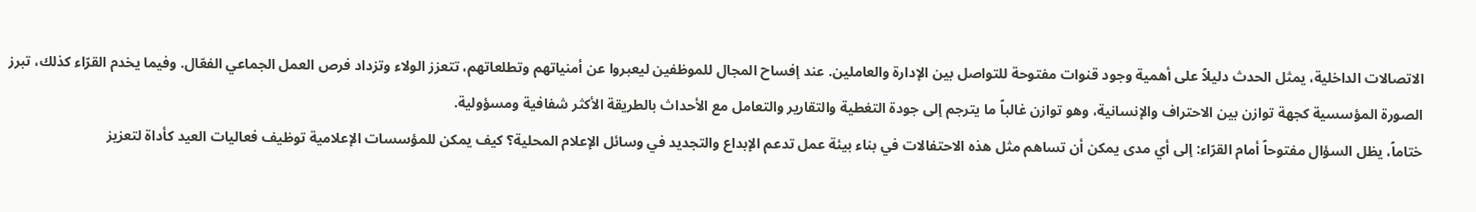الاتصالات الداخلية، يمثل الحدث دليلاً على أهمية وجود قنوات مفتوحة للتواصل بين الإدارة والعاملين. عند إفساح المجال للموظفين ليعبروا عن أمنياتهم وتطلعاتهم، تتعزز الولاء وتزداد فرص العمل الجماعي الفعّال. وفيما يخدم القرّاء كذلك، تبرز الصورة المؤسسية كجهة توازن بين الاحتراف والإنسانية، وهو توازن غالباً ما يترجم إلى جودة التغطية والتقارير والتعامل مع الأحداث بالطريقة الأكثر شفافية ومسؤولية.
ختاماً، يظل السؤال مفتوحاً أمام القرّاء: إلى أي مدى يمكن أن تساهم مثل هذه الاحتفالات في بناء بيئة عمل تدعم الإبداع والتجديد في وسائل الإعلام المحلية؟ كيف يمكن للمؤسسات الإعلامية توظيف فعاليات العيد كأداة لتعزيز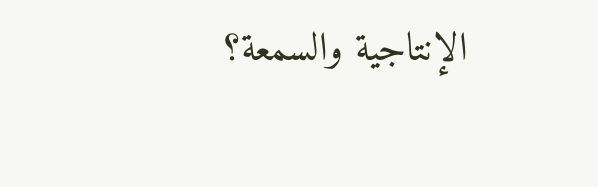الإنتاجية والسمعة؟